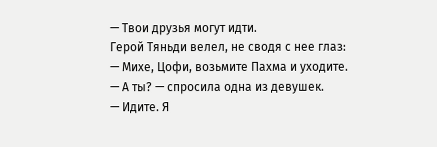— Твои друзья могут идти.
Герой Тяньди велел, не сводя с нее глаз:
— Михе, Цофи, возьмите Пахма и уходите.
— А ты? — спросила одна из девушек.
— Идите. Я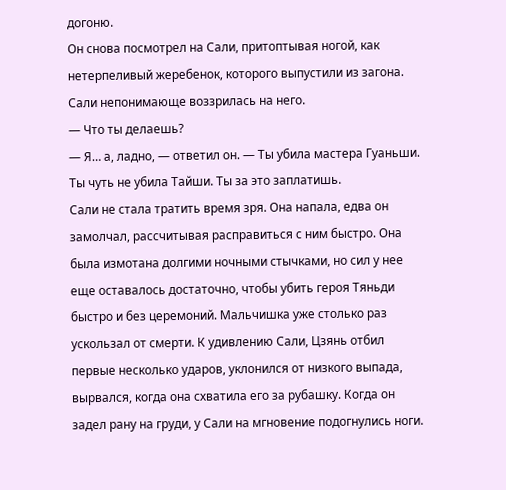догоню.
Он снова посмотрел на Сали, притоптывая ногой, как нетерпеливый жеребенок, которого выпустили из загона.
Сали непонимающе воззрилась на него.
— Что ты делаешь?
— Я… а, ладно, — ответил он. — Ты убила мастера Гуаньши. Ты чуть не убила Тайши. Ты за это заплатишь.
Сали не стала тратить время зря. Она напала, едва он замолчал, рассчитывая расправиться с ним быстро. Она была измотана долгими ночными стычками, но сил у нее еще оставалось достаточно, чтобы убить героя Тяньди быстро и без церемоний. Мальчишка уже столько раз ускользал от смерти. К удивлению Сали, Цзянь отбил первые несколько ударов, уклонился от низкого выпада, вырвался, когда она схватила его за рубашку. Когда он задел рану на груди, у Сали на мгновение подогнулись ноги.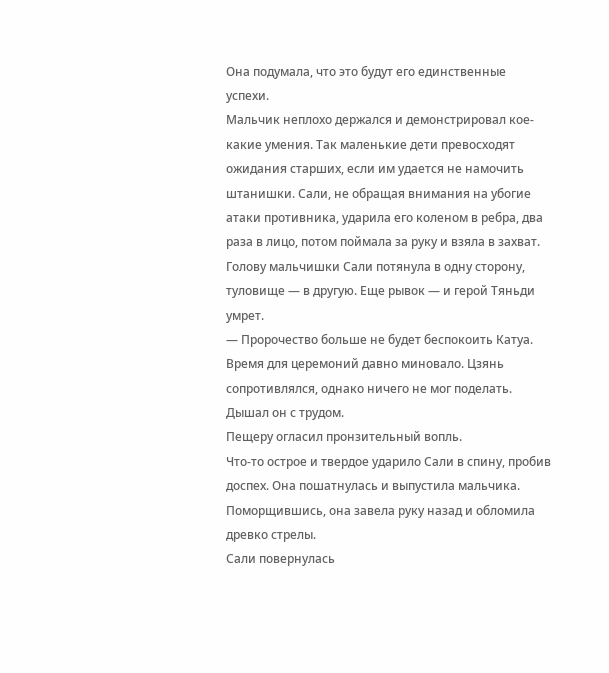Она подумала, что это будут его единственные успехи.
Мальчик неплохо держался и демонстрировал кое-какие умения. Так маленькие дети превосходят ожидания старших, если им удается не намочить штанишки. Сали, не обращая внимания на убогие атаки противника, ударила его коленом в ребра, два раза в лицо, потом поймала за руку и взяла в захват. Голову мальчишки Сали потянула в одну сторону, туловище — в другую. Еще рывок — и герой Тяньди умрет.
— Пророчество больше не будет беспокоить Катуа.
Время для церемоний давно миновало. Цзянь сопротивлялся, однако ничего не мог поделать. Дышал он с трудом.
Пещеру огласил пронзительный вопль.
Что-то острое и твердое ударило Сали в спину, пробив доспех. Она пошатнулась и выпустила мальчика. Поморщившись, она завела руку назад и обломила древко стрелы.
Сали повернулась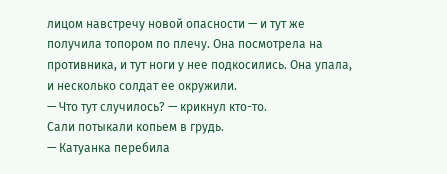лицом навстречу новой опасности — и тут же получила топором по плечу. Она посмотрела на противника, и тут ноги у нее подкосились. Она упала, и несколько солдат ее окружили.
— Что тут случилось? — крикнул кто-то.
Сали потыкали копьем в грудь.
— Катуанка перебила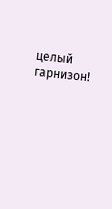целый гарнизон!